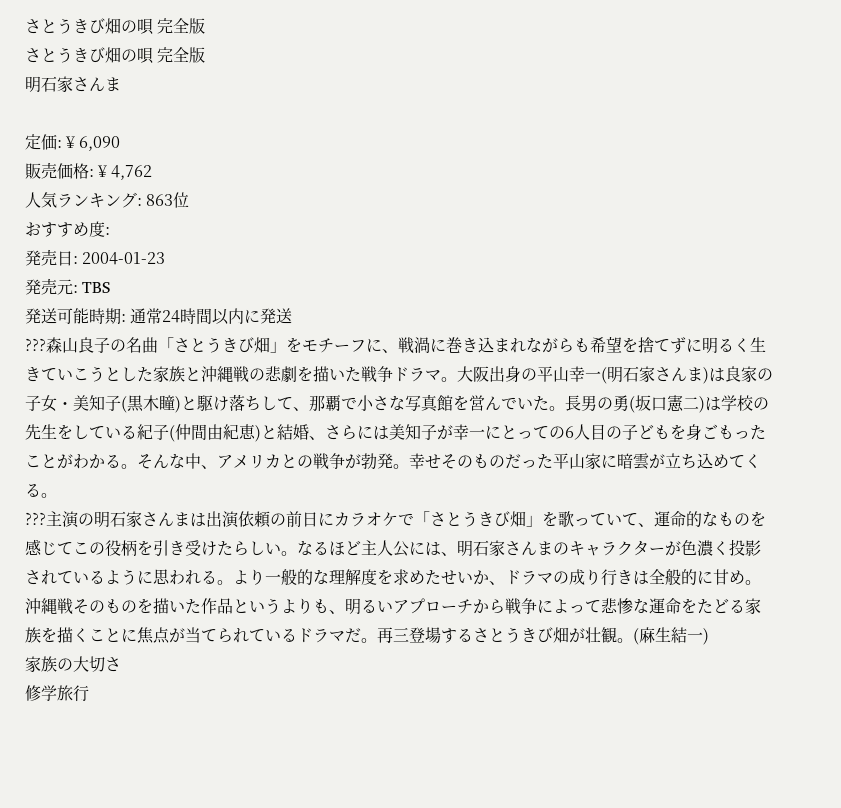さとうきび畑の唄 完全版
さとうきび畑の唄 完全版
明石家さんま

定価: ¥ 6,090
販売価格: ¥ 4,762
人気ランキング: 863位
おすすめ度:
発売日: 2004-01-23
発売元: TBS
発送可能時期: 通常24時間以内に発送
???森山良子の名曲「さとうきび畑」をモチーフに、戦渦に巻き込まれながらも希望を捨てずに明るく生きていこうとした家族と沖縄戦の悲劇を描いた戦争ドラマ。大阪出身の平山幸一(明石家さんま)は良家の子女・美知子(黒木瞳)と駆け落ちして、那覇で小さな写真館を営んでいた。長男の勇(坂口憲二)は学校の先生をしている紀子(仲間由紀恵)と結婚、さらには美知子が幸一にとっての6人目の子どもを身ごもったことがわかる。そんな中、アメリカとの戦争が勃発。幸せそのものだった平山家に暗雲が立ち込めてくる。
???主演の明石家さんまは出演依頼の前日にカラオケで「さとうきび畑」を歌っていて、運命的なものを感じてこの役柄を引き受けたらしい。なるほど主人公には、明石家さんまのキャラクターが色濃く投影されているように思われる。より一般的な理解度を求めたせいか、ドラマの成り行きは全般的に甘め。沖縄戦そのものを描いた作品というよりも、明るいアプローチから戦争によって悲惨な運命をたどる家族を描くことに焦点が当てられているドラマだ。再三登場するさとうきび畑が壮観。(麻生結一)
家族の大切さ
修学旅行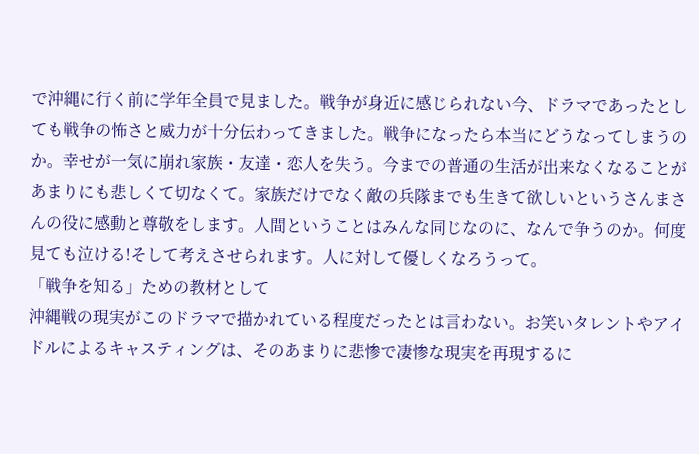で沖縄に行く前に学年全員で見ました。戦争が身近に感じられない今、ドラマであったとしても戦争の怖さと威力が十分伝わってきました。戦争になったら本当にどうなってしまうのか。幸せが一気に崩れ家族・友達・恋人を失う。今までの普通の生活が出来なくなることがあまりにも悲しくて切なくて。家族だけでなく敵の兵隊までも生きて欲しいというさんまさんの役に感動と尊敬をします。人間ということはみんな同じなのに、なんで争うのか。何度見ても泣ける!そして考えさせられます。人に対して優しくなろうって。
「戦争を知る」ための教材として
沖縄戦の現実がこのドラマで描かれている程度だったとは言わない。お笑いタレントやアイドルによるキャスティングは、そのあまりに悲惨で凄惨な現実を再現するに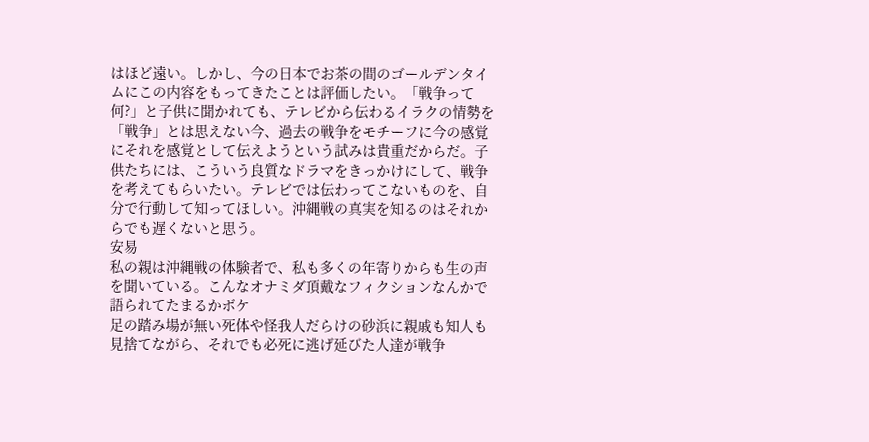はほど遠い。しかし、今の日本でお茶の間のゴールデンタイムにこの内容をもってきたことは評価したい。「戦争って何?」と子供に聞かれても、テレビから伝わるイラクの情勢を「戦争」とは思えない今、過去の戦争をモチーフに今の感覚にそれを感覚として伝えようという試みは貴重だからだ。子供たちには、こういう良質なドラマをきっかけにして、戦争を考えてもらいたい。テレビでは伝わってこないものを、自分で行動して知ってほしい。沖縄戦の真実を知るのはそれからでも遅くないと思う。
安易
私の親は沖縄戦の体験者で、私も多くの年寄りからも生の声を聞いている。こんなオナミダ頂戴なフィクションなんかで語られてたまるかボケ
足の踏み場が無い死体や怪我人だらけの砂浜に親戚も知人も見捨てながら、それでも必死に逃げ延びた人達が戦争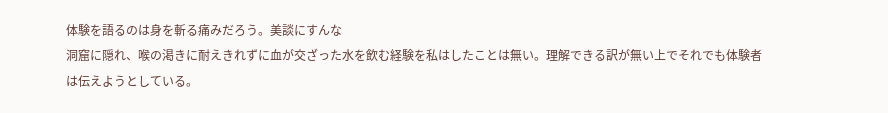体験を語るのは身を斬る痛みだろう。美談にすんな
洞窟に隠れ、喉の渇きに耐えきれずに血が交ざった水を飲む経験を私はしたことは無い。理解できる訳が無い上でそれでも体験者は伝えようとしている。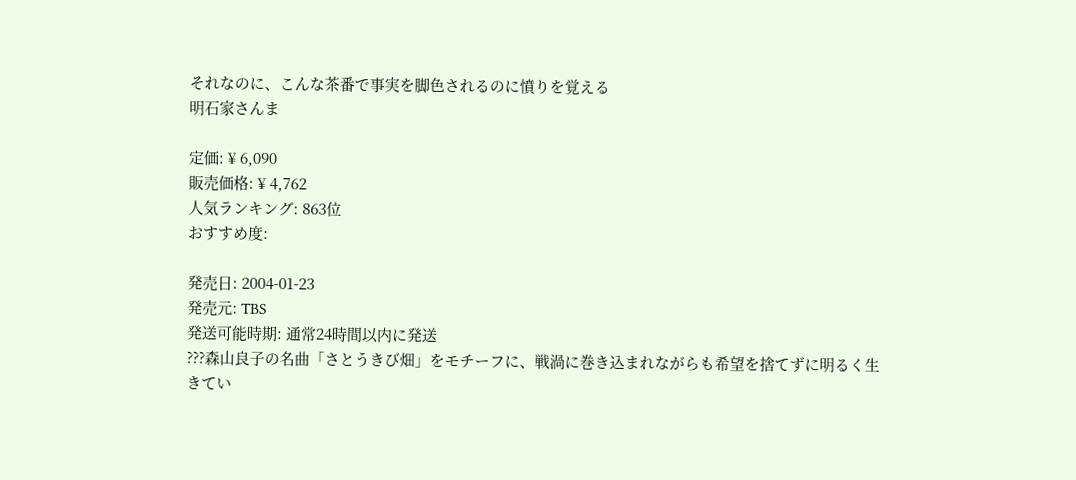それなのに、こんな茶番で事実を脚色されるのに憤りを覚える
明石家さんま

定価: ¥ 6,090
販売価格: ¥ 4,762
人気ランキング: 863位
おすすめ度:

発売日: 2004-01-23
発売元: TBS
発送可能時期: 通常24時間以内に発送
???森山良子の名曲「さとうきび畑」をモチーフに、戦渦に巻き込まれながらも希望を捨てずに明るく生きてい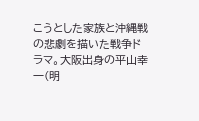こうとした家族と沖縄戦の悲劇を描いた戦争ドラマ。大阪出身の平山幸一(明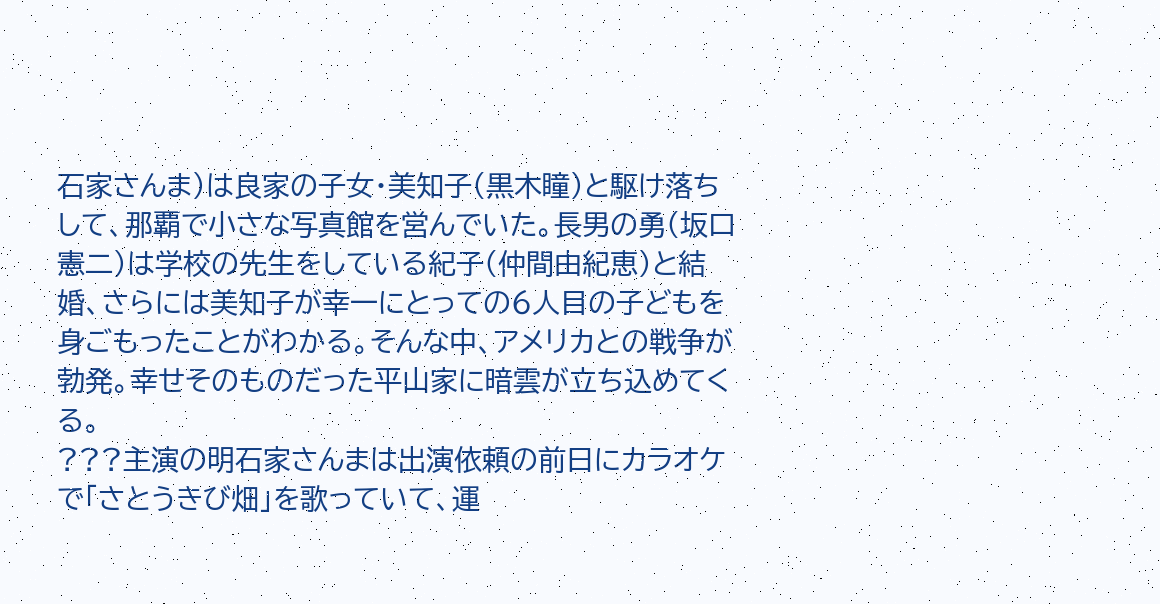石家さんま)は良家の子女・美知子(黒木瞳)と駆け落ちして、那覇で小さな写真館を営んでいた。長男の勇(坂口憲二)は学校の先生をしている紀子(仲間由紀恵)と結婚、さらには美知子が幸一にとっての6人目の子どもを身ごもったことがわかる。そんな中、アメリカとの戦争が勃発。幸せそのものだった平山家に暗雲が立ち込めてくる。
???主演の明石家さんまは出演依頼の前日にカラオケで「さとうきび畑」を歌っていて、運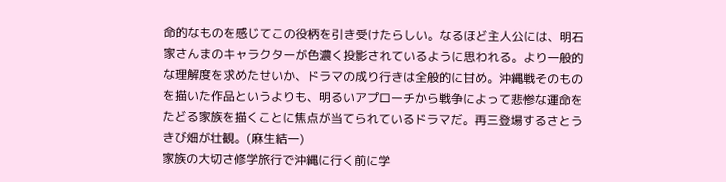命的なものを感じてこの役柄を引き受けたらしい。なるほど主人公には、明石家さんまのキャラクターが色濃く投影されているように思われる。より一般的な理解度を求めたせいか、ドラマの成り行きは全般的に甘め。沖縄戦そのものを描いた作品というよりも、明るいアプローチから戦争によって悲惨な運命をたどる家族を描くことに焦点が当てられているドラマだ。再三登場するさとうきび畑が壮観。(麻生結一)
家族の大切さ修学旅行で沖縄に行く前に学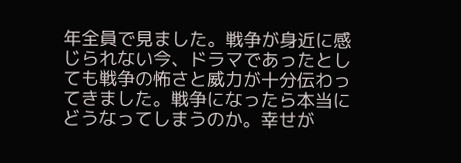年全員で見ました。戦争が身近に感じられない今、ドラマであったとしても戦争の怖さと威力が十分伝わってきました。戦争になったら本当にどうなってしまうのか。幸せが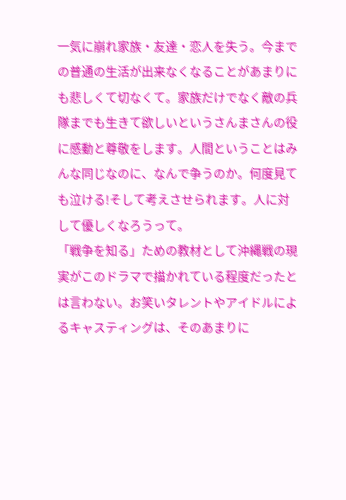一気に崩れ家族・友達・恋人を失う。今までの普通の生活が出来なくなることがあまりにも悲しくて切なくて。家族だけでなく敵の兵隊までも生きて欲しいというさんまさんの役に感動と尊敬をします。人間ということはみんな同じなのに、なんで争うのか。何度見ても泣ける!そして考えさせられます。人に対して優しくなろうって。
「戦争を知る」ための教材として沖縄戦の現実がこのドラマで描かれている程度だったとは言わない。お笑いタレントやアイドルによるキャスティングは、そのあまりに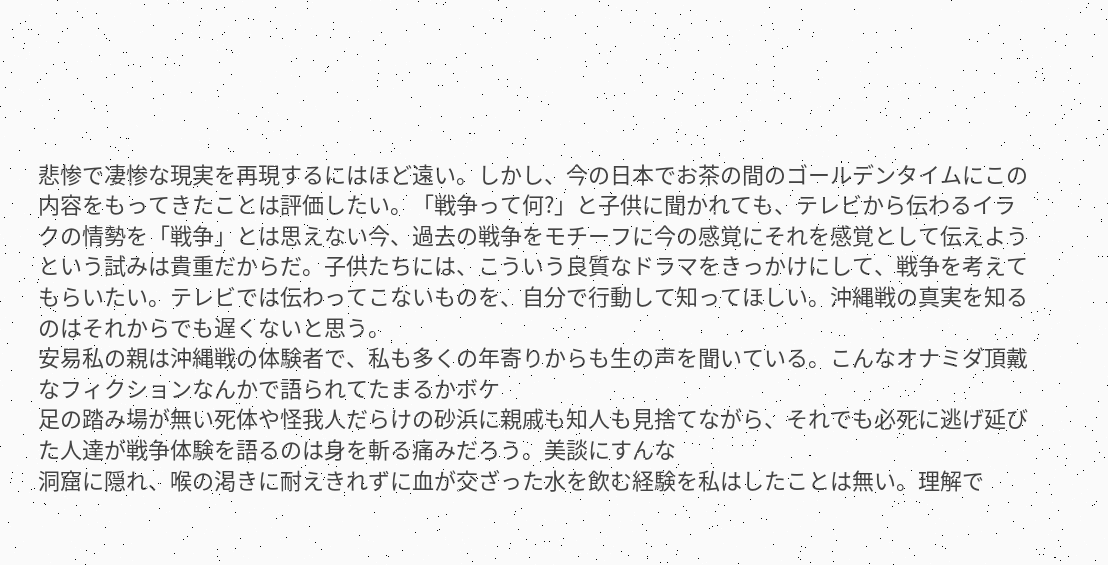悲惨で凄惨な現実を再現するにはほど遠い。しかし、今の日本でお茶の間のゴールデンタイムにこの内容をもってきたことは評価したい。「戦争って何?」と子供に聞かれても、テレビから伝わるイラクの情勢を「戦争」とは思えない今、過去の戦争をモチーフに今の感覚にそれを感覚として伝えようという試みは貴重だからだ。子供たちには、こういう良質なドラマをきっかけにして、戦争を考えてもらいたい。テレビでは伝わってこないものを、自分で行動して知ってほしい。沖縄戦の真実を知るのはそれからでも遅くないと思う。
安易私の親は沖縄戦の体験者で、私も多くの年寄りからも生の声を聞いている。こんなオナミダ頂戴なフィクションなんかで語られてたまるかボケ
足の踏み場が無い死体や怪我人だらけの砂浜に親戚も知人も見捨てながら、それでも必死に逃げ延びた人達が戦争体験を語るのは身を斬る痛みだろう。美談にすんな
洞窟に隠れ、喉の渇きに耐えきれずに血が交ざった水を飲む経験を私はしたことは無い。理解で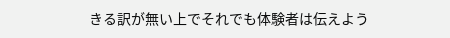きる訳が無い上でそれでも体験者は伝えよう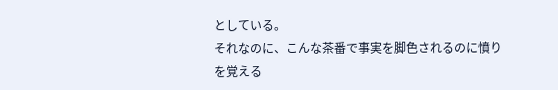としている。
それなのに、こんな茶番で事実を脚色されるのに憤りを覚える